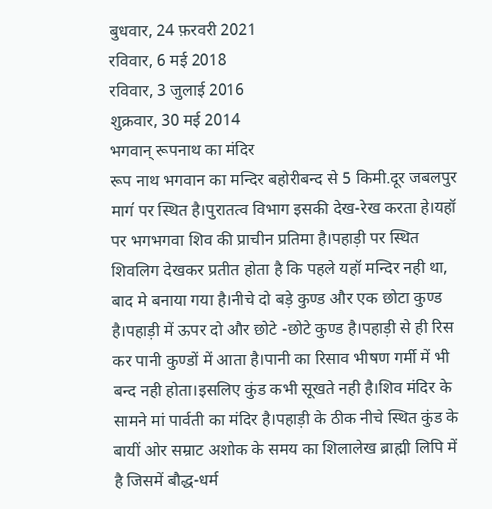बुधवार, 24 फ़रवरी 2021
रविवार, 6 मई 2018
रविवार, 3 जुलाई 2016
शुक्रवार, 30 मई 2014
भगवान् रूपनाथ का मंदिर
रूप नाथ भगवान का मन्दिर बहोरीबन्द से 5 किमी.दूर जबलपुर माग॔ पर स्थित है।पुरातत्व विभाग इसकी देख-रेख करता हे।यहॉ पर भगभगवा शिव की प्राचीन प्रतिमा है।पहाड़ी पर स्थित शिवलिग देखकर प्रतीत होता है कि पहले यहॉ मन्दिर नही था, बाद मे बनाया गया है।नीचे दो बड़े कुण्ड और एक छोटा कुण्ड है।पहाड़ी में ऊपर दो और छोटे -छोटे कुण्ड है।पहाड़ी से ही रिस कर पानी कुण्डों में आता है।पानी का रिसाव भीषण गर्मी में भी बन्द नही होता।इसलिए कुंड कभी सूखते नही है।शिव मंदिर के सामने मां पार्वती का मंदिर है।पहाड़ी के ठीक नीचे स्थित कुंड के बायीं ओर सम्राट अशोक के समय का शिलालेख ब्राह्मी लिपि में है जिसमें बौद्ध-धर्म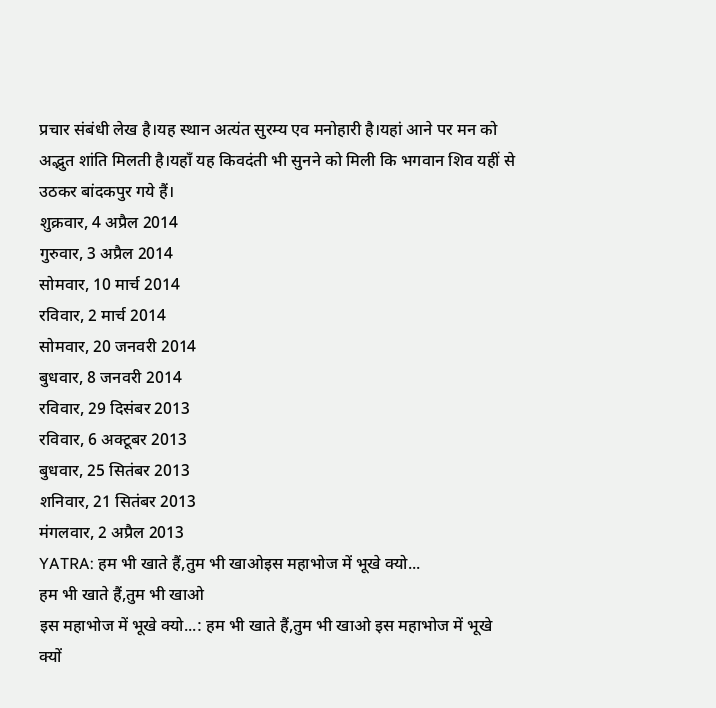प्रचार संबंधी लेख है।यह स्थान अत्यंत सुरम्य एव मनोहारी है।यहां आने पर मन को अद्भुत शांति मिलती है।यहाँ यह किवदंती भी सुनने को मिली कि भगवान शिव यहीं से उठकर बांदकपुर गये हैं।
शुक्रवार, 4 अप्रैल 2014
गुरुवार, 3 अप्रैल 2014
सोमवार, 10 मार्च 2014
रविवार, 2 मार्च 2014
सोमवार, 20 जनवरी 2014
बुधवार, 8 जनवरी 2014
रविवार, 29 दिसंबर 2013
रविवार, 6 अक्टूबर 2013
बुधवार, 25 सितंबर 2013
शनिवार, 21 सितंबर 2013
मंगलवार, 2 अप्रैल 2013
YATRA: हम भी खाते हैं,तुम भी खाओइस महाभोज में भूखे क्यो...
हम भी खाते हैं,तुम भी खाओ
इस महाभोज में भूखे क्यो...: हम भी खाते हैं,तुम भी खाओ इस महाभोज में भूखे क्यों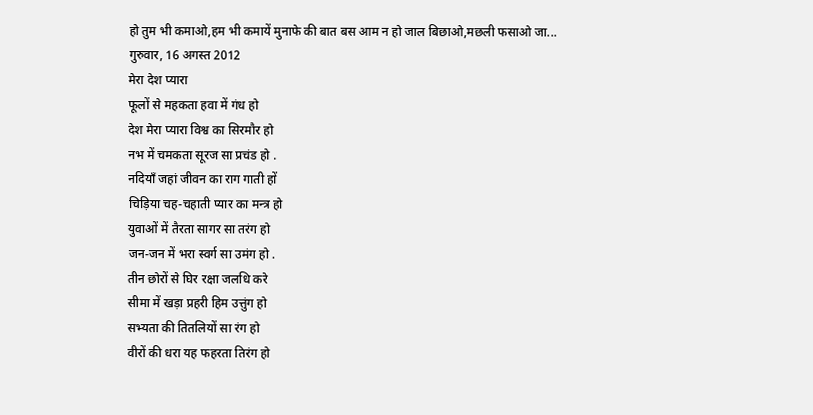हो तुम भी कमाओ,हम भी कमायें मुनाफे की बात बस आम न हो जाल बिछाओ,मछली फसाओ जा...
गुरुवार, 16 अगस्त 2012
मेरा देश प्यारा
फूलों से महकता हवा में गंध हो
देश मेरा प्यारा विश्व का सिरमौर हो
नभ में चमकता सूरज सा प्रचंड हो .
नदियाँ जहां जीवन का राग गाती हों
चिड़िया चह-चहाती प्यार का मन्त्र हो
युवाओं में तैरता सागर सा तरंग हो
जन-जन में भरा स्वर्ग सा उमंग हो .
तीन छोरों से घिर रक्षा जलधि करे
सीमा में खड़ा प्रहरी हिम उत्तुंग हो
सभ्यता की तितलियों सा रंग हो
वीरों की धरा यह फहरता तिरंग हो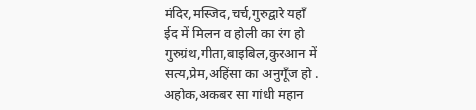मंदिर,मस्जिद,चर्च,गुरुद्वारे यहाँ
ईद में मिलन व होली का रंग हो
गुरुग्रंथ,गीता,बाइबिल,कुरआन में
सत्य,प्रेम,अहिंसा का अनुगूँज हो .
अहोक,अकबर सा गांधी महान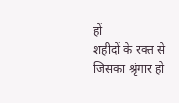हों
शहीदों के रक्त से जिसका श्रृंगार हो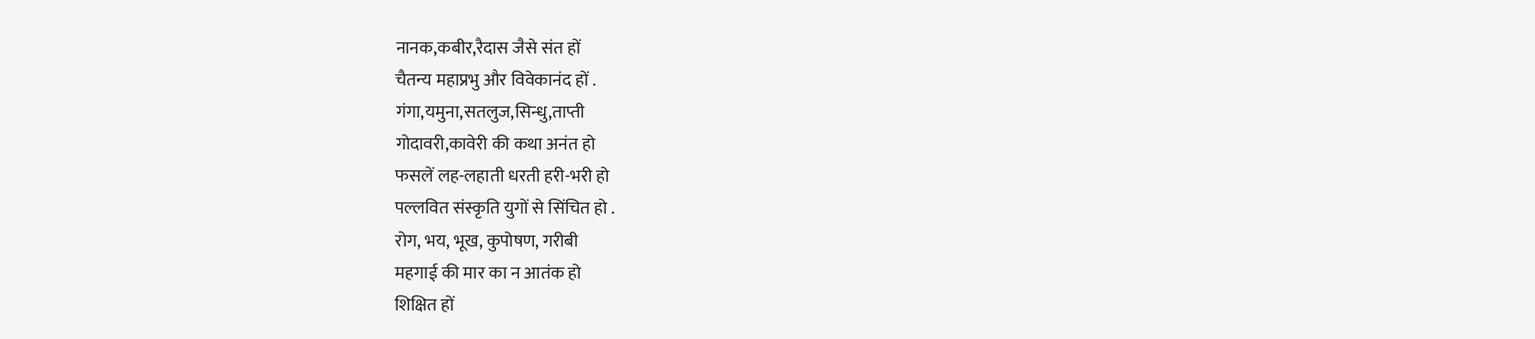नानक,कबीर,रैदास जैसे संत हों
चैतन्य महाप्रभु और विवेकानंद हों .
गंगा,यमुना,सतलुज,सिन्धु,ताप्ती
गोदावरी,कावेरी की कथा अनंत हो
फसलें लह-लहाती धरती हरी-भरी हो
पल्लवित संस्कृति युगों से सिंचित हो .
रोग, भय, भूख, कुपोषण, गरीबी
महगाई की मार का न आतंक हो
शिक्षित हों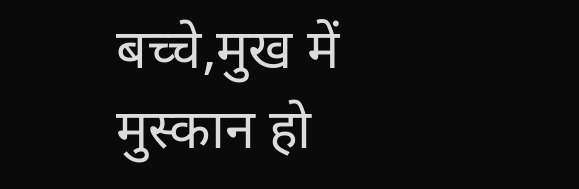बच्चे,मुख में मुस्कान हो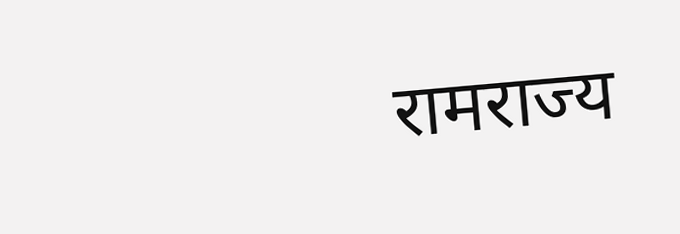रामराज्य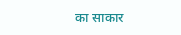का साकार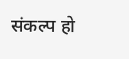संकल्प हो